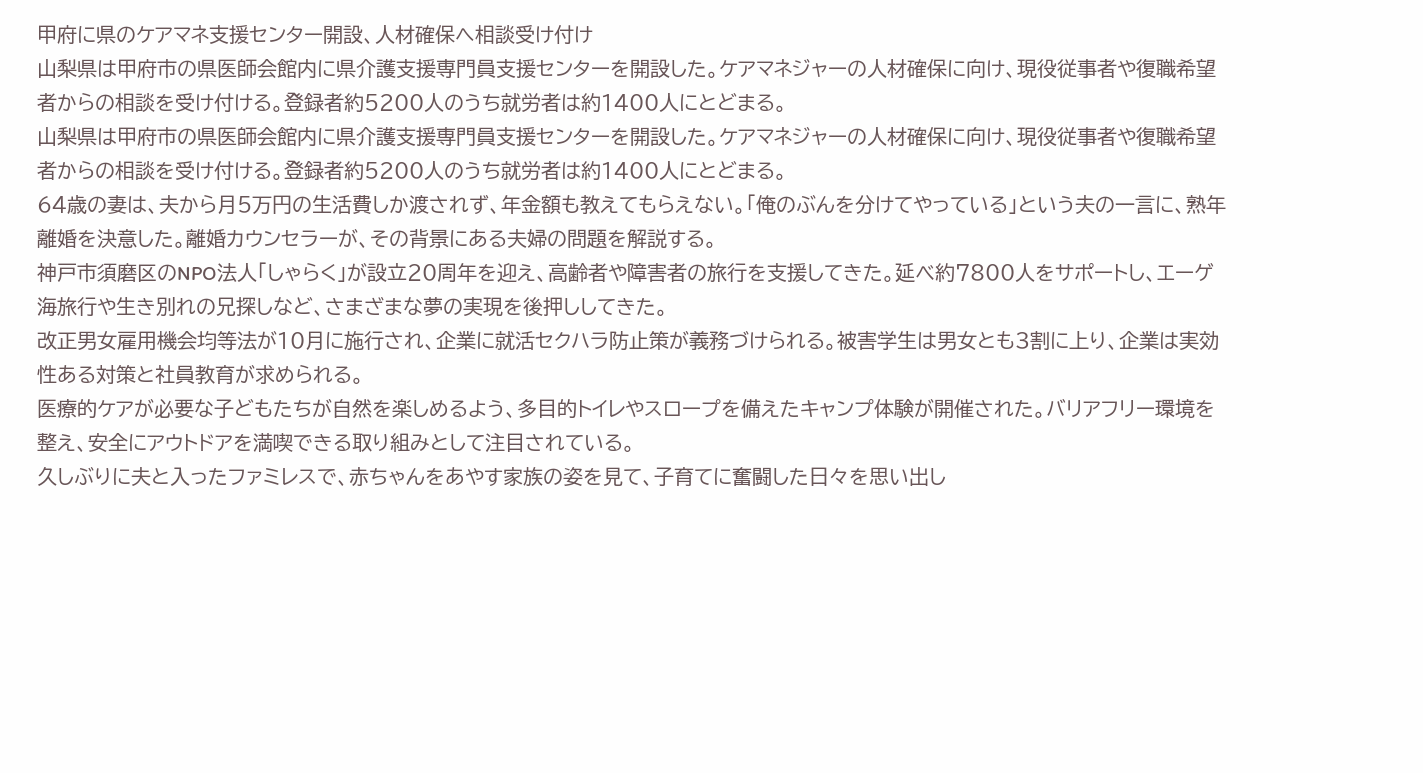甲府に県のケアマネ支援センター開設、人材確保へ相談受け付け
山梨県は甲府市の県医師会館内に県介護支援専門員支援センターを開設した。ケアマネジャーの人材確保に向け、現役従事者や復職希望者からの相談を受け付ける。登録者約5200人のうち就労者は約1400人にとどまる。
山梨県は甲府市の県医師会館内に県介護支援専門員支援センターを開設した。ケアマネジャーの人材確保に向け、現役従事者や復職希望者からの相談を受け付ける。登録者約5200人のうち就労者は約1400人にとどまる。
64歳の妻は、夫から月5万円の生活費しか渡されず、年金額も教えてもらえない。「俺のぶんを分けてやっている」という夫の一言に、熟年離婚を決意した。離婚カウンセラーが、その背景にある夫婦の問題を解説する。
神戸市須磨区のNPO法人「しゃらく」が設立20周年を迎え、高齢者や障害者の旅行を支援してきた。延べ約7800人をサポートし、エーゲ海旅行や生き別れの兄探しなど、さまざまな夢の実現を後押ししてきた。
改正男女雇用機会均等法が10月に施行され、企業に就活セクハラ防止策が義務づけられる。被害学生は男女とも3割に上り、企業は実効性ある対策と社員教育が求められる。
医療的ケアが必要な子どもたちが自然を楽しめるよう、多目的トイレやスロープを備えたキャンプ体験が開催された。バリアフリー環境を整え、安全にアウトドアを満喫できる取り組みとして注目されている。
久しぶりに夫と入ったファミレスで、赤ちゃんをあやす家族の姿を見て、子育てに奮闘した日々を思い出し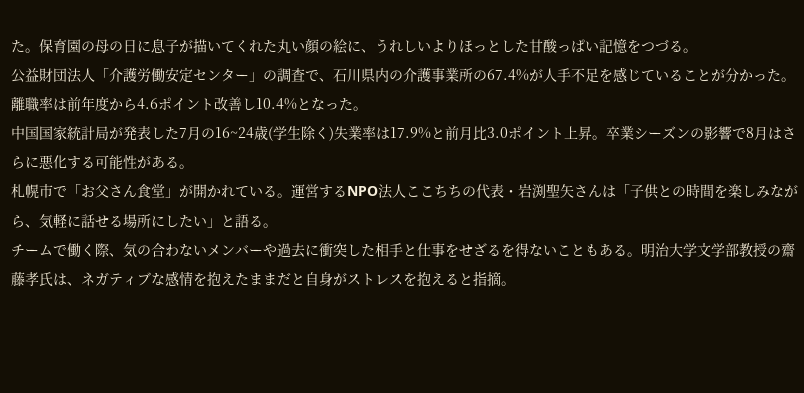た。保育園の母の日に息子が描いてくれた丸い顔の絵に、うれしいよりほっとした甘酸っぱい記憶をつづる。
公益財団法人「介護労働安定センター」の調査で、石川県内の介護事業所の67.4%が人手不足を感じていることが分かった。離職率は前年度から4.6ポイント改善し10.4%となった。
中国国家統計局が発表した7月の16~24歳(学生除く)失業率は17.9%と前月比3.0ポイント上昇。卒業シーズンの影響で8月はさらに悪化する可能性がある。
札幌市で「お父さん食堂」が開かれている。運営するNPO法人ここちちの代表・岩渕聖矢さんは「子供との時間を楽しみながら、気軽に話せる場所にしたい」と語る。
チームで働く際、気の合わないメンバーや過去に衝突した相手と仕事をせざるを得ないこともある。明治大学文学部教授の齋藤孝氏は、ネガティブな感情を抱えたままだと自身がストレスを抱えると指摘。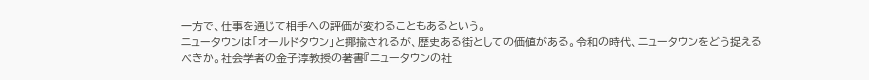一方で、仕事を通じて相手への評価が変わることもあるという。
ニュータウンは「オールドタウン」と揶揄されるが、歴史ある街としての価値がある。令和の時代、ニュータウンをどう捉えるべきか。社会学者の金子淳教授の著書『ニュータウンの社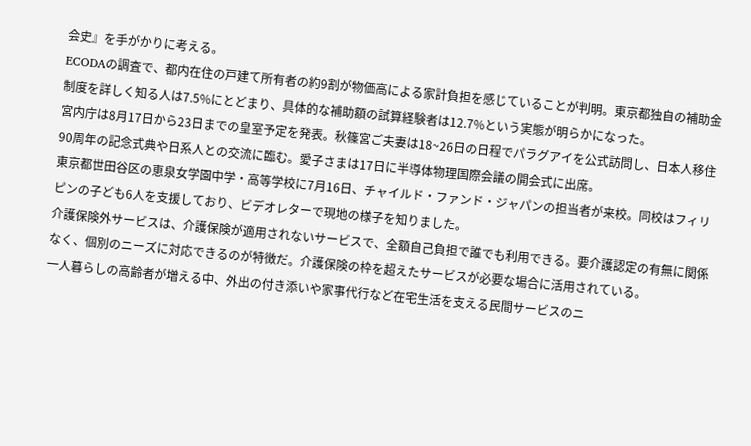会史』を手がかりに考える。
ECODAの調査で、都内在住の戸建て所有者の約9割が物価高による家計負担を感じていることが判明。東京都独自の補助金制度を詳しく知る人は7.5%にとどまり、具体的な補助額の試算経験者は12.7%という実態が明らかになった。
宮内庁は8月17日から23日までの皇室予定を発表。秋篠宮ご夫妻は18~26日の日程でパラグアイを公式訪問し、日本人移住90周年の記念式典や日系人との交流に臨む。愛子さまは17日に半導体物理国際会議の開会式に出席。
東京都世田谷区の恵泉女学園中学・高等学校に7月16日、チャイルド・ファンド・ジャパンの担当者が来校。同校はフィリピンの子ども6人を支援しており、ビデオレターで現地の様子を知りました。
介護保険外サービスは、介護保険が適用されないサービスで、全額自己負担で誰でも利用できる。要介護認定の有無に関係なく、個別のニーズに対応できるのが特徴だ。介護保険の枠を超えたサービスが必要な場合に活用されている。
一人暮らしの高齢者が増える中、外出の付き添いや家事代行など在宅生活を支える民間サービスのニ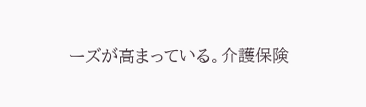ーズが高まっている。介護保険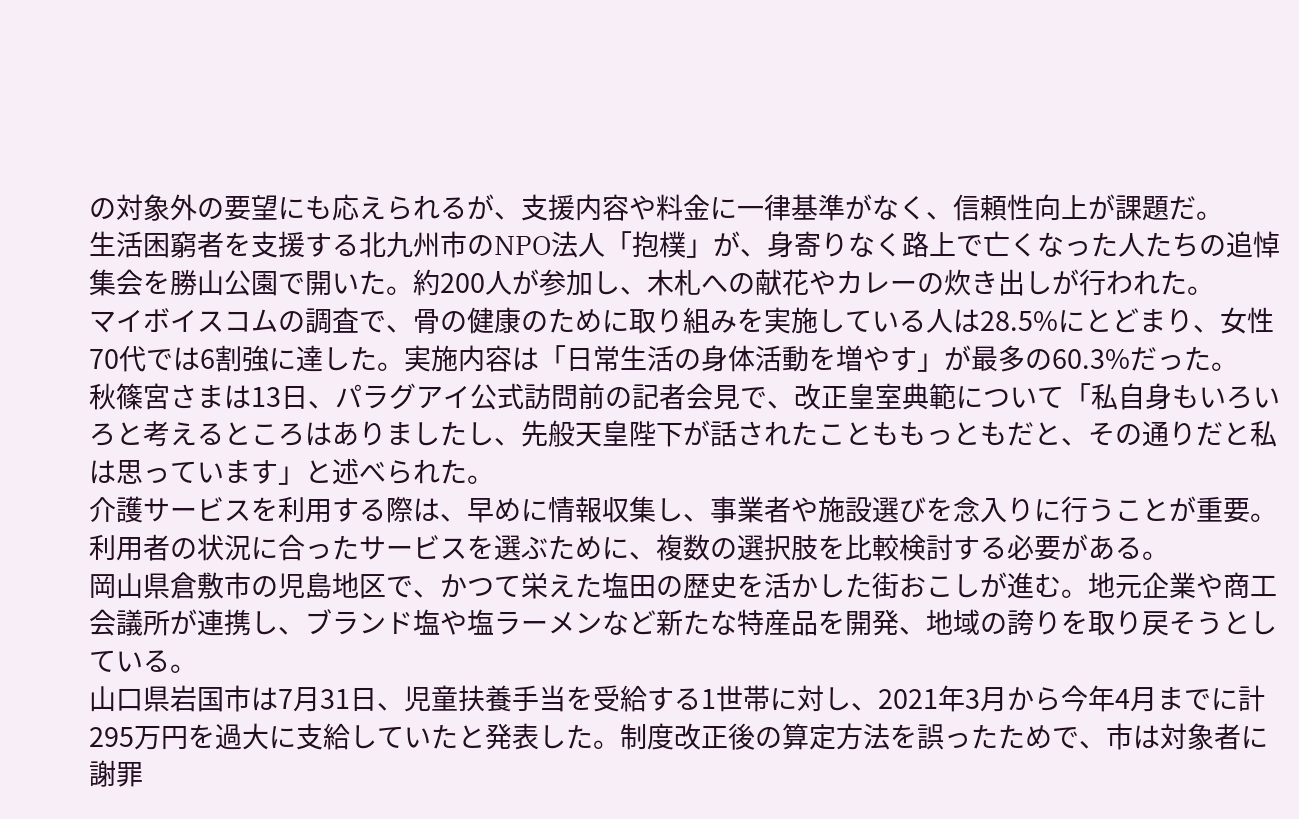の対象外の要望にも応えられるが、支援内容や料金に一律基準がなく、信頼性向上が課題だ。
生活困窮者を支援する北九州市のNPO法人「抱樸」が、身寄りなく路上で亡くなった人たちの追悼集会を勝山公園で開いた。約200人が参加し、木札への献花やカレーの炊き出しが行われた。
マイボイスコムの調査で、骨の健康のために取り組みを実施している人は28.5%にとどまり、女性70代では6割強に達した。実施内容は「日常生活の身体活動を増やす」が最多の60.3%だった。
秋篠宮さまは13日、パラグアイ公式訪問前の記者会見で、改正皇室典範について「私自身もいろいろと考えるところはありましたし、先般天皇陛下が話されたことももっともだと、その通りだと私は思っています」と述べられた。
介護サービスを利用する際は、早めに情報収集し、事業者や施設選びを念入りに行うことが重要。利用者の状況に合ったサービスを選ぶために、複数の選択肢を比較検討する必要がある。
岡山県倉敷市の児島地区で、かつて栄えた塩田の歴史を活かした街おこしが進む。地元企業や商工会議所が連携し、ブランド塩や塩ラーメンなど新たな特産品を開発、地域の誇りを取り戻そうとしている。
山口県岩国市は7月31日、児童扶養手当を受給する1世帯に対し、2021年3月から今年4月までに計295万円を過大に支給していたと発表した。制度改正後の算定方法を誤ったためで、市は対象者に謝罪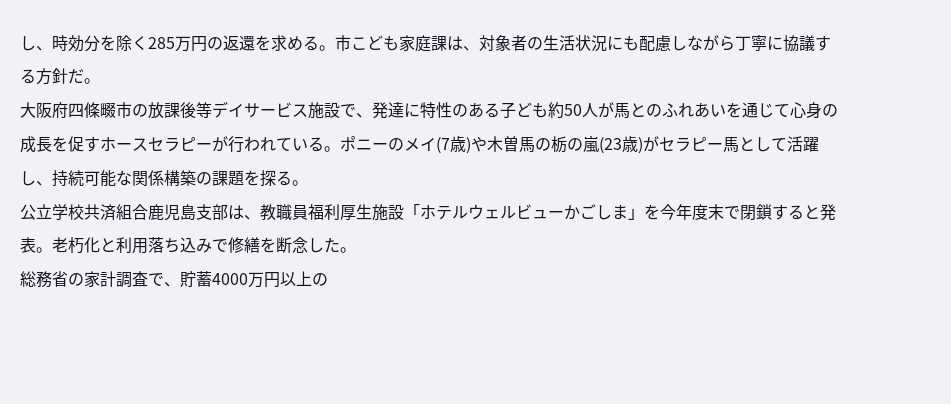し、時効分を除く285万円の返還を求める。市こども家庭課は、対象者の生活状況にも配慮しながら丁寧に協議する方針だ。
大阪府四條畷市の放課後等デイサービス施設で、発達に特性のある子ども約50人が馬とのふれあいを通じて心身の成長を促すホースセラピーが行われている。ポニーのメイ(7歳)や木曽馬の栃の嵐(23歳)がセラピー馬として活躍し、持続可能な関係構築の課題を探る。
公立学校共済組合鹿児島支部は、教職員福利厚生施設「ホテルウェルビューかごしま」を今年度末で閉鎖すると発表。老朽化と利用落ち込みで修繕を断念した。
総務省の家計調査で、貯蓄4000万円以上の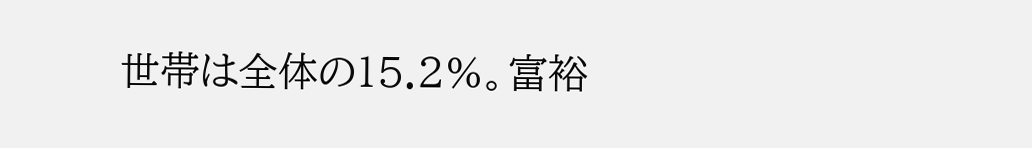世帯は全体の15.2%。富裕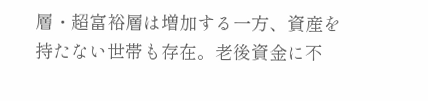層・超富裕層は増加する一方、資産を持たない世帯も存在。老後資金に不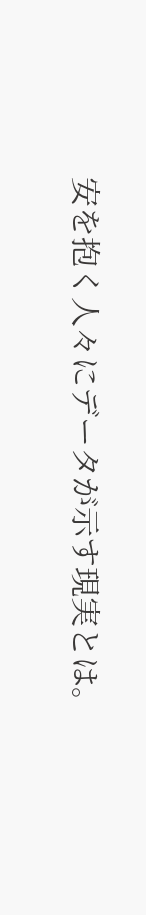安を抱く人々にデータが示す現実とは。